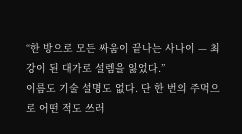“한 방으로 모든 싸움이 끝나는 사나이 — 최강이 된 대가로 설렘을 잃었다.”
이름도 기술 설명도 없다. 단 한 번의 주먹으로 어떤 적도 쓰러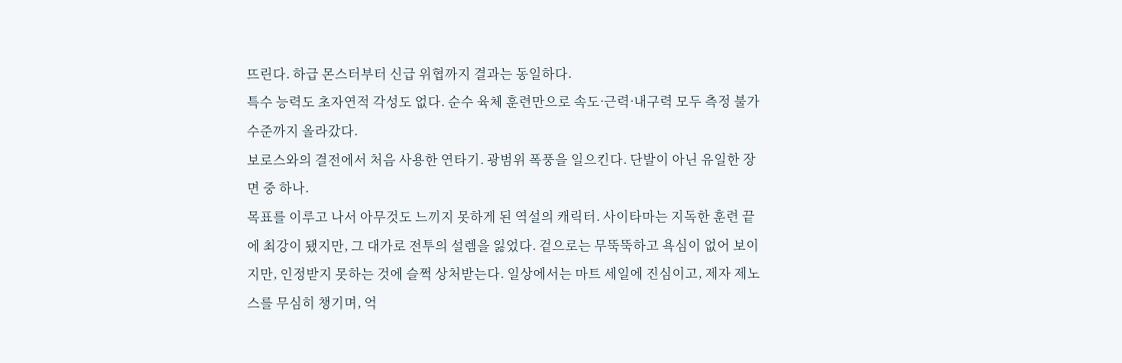뜨린다. 하급 몬스터부터 신급 위협까지 결과는 동일하다.
특수 능력도 초자연적 각성도 없다. 순수 육체 훈련만으로 속도·근력·내구력 모두 측정 불가 수준까지 올라갔다.
보로스와의 결전에서 처음 사용한 연타기. 광범위 폭풍을 일으킨다. 단발이 아닌 유일한 장면 중 하나.
목표를 이루고 나서 아무것도 느끼지 못하게 된 역설의 캐릭터. 사이타마는 지독한 훈련 끝에 최강이 됐지만, 그 대가로 전투의 설렘을 잃었다. 겉으로는 무뚝뚝하고 욕심이 없어 보이지만, 인정받지 못하는 것에 슬쩍 상처받는다. 일상에서는 마트 세일에 진심이고, 제자 제노스를 무심히 챙기며, 억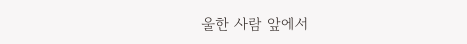울한 사람 앞에서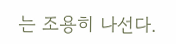는 조용히 나선다.